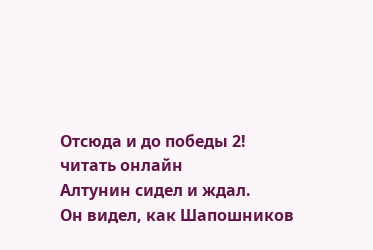Отсюда и до победы 2! читать онлайн
Алтунин сидел и ждал.
Он видел, как Шапошников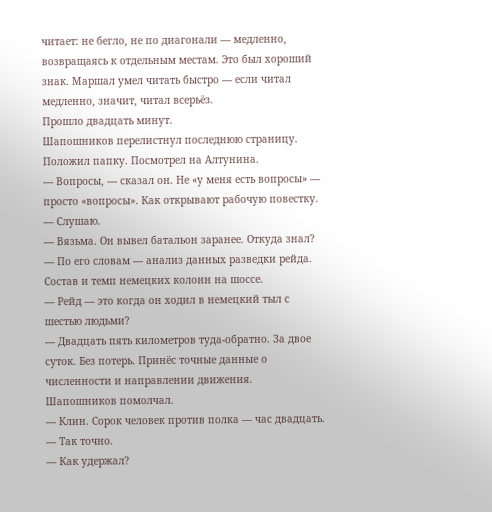читает: не бегло, не по диагонали — медленно, возвращаясь к отдельным местам. Это был хороший знак. Маршал умел читать быстро — если читал медленно, значит, читал всерьёз.
Прошло двадцать минут.
Шапошников перелистнул последнюю страницу. Положил папку. Посмотрел на Алтунина.
— Вопросы, — сказал он. Не «у меня есть вопросы» — просто «вопросы». Как открывают рабочую повестку.
— Слушаю.
— Вязьма. Он вывел батальон заранее. Откуда знал?
— По его словам — анализ данных разведки рейда. Состав и темп немецких колонн на шоссе.
— Рейд — это когда он ходил в немецкий тыл с шестью людьми?
— Двадцать пять километров туда-обратно. За двое суток. Без потерь. Принёс точные данные о численности и направлении движения.
Шапошников помолчал.
— Клин. Сорок человек против полка — час двадцать.
— Так точно.
— Как удержал?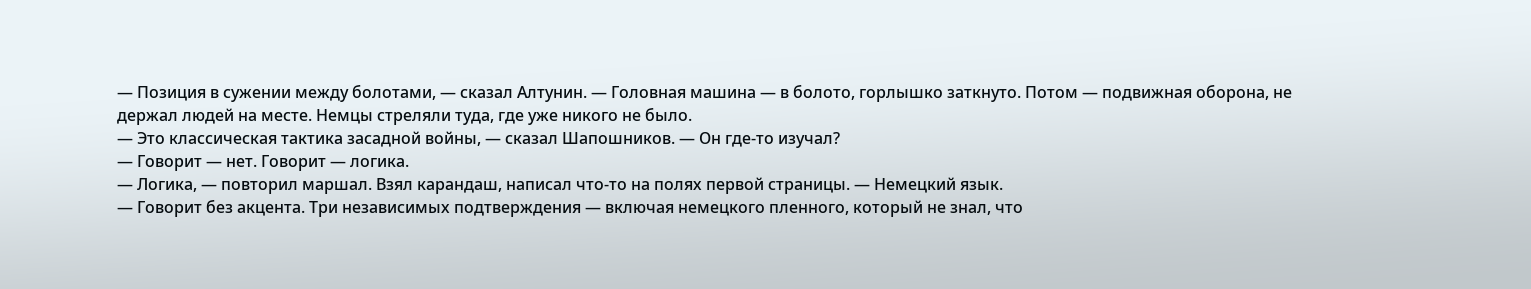— Позиция в сужении между болотами, — сказал Алтунин. — Головная машина — в болото, горлышко заткнуто. Потом — подвижная оборона, не держал людей на месте. Немцы стреляли туда, где уже никого не было.
— Это классическая тактика засадной войны, — сказал Шапошников. — Он где-то изучал?
— Говорит — нет. Говорит — логика.
— Логика, — повторил маршал. Взял карандаш, написал что-то на полях первой страницы. — Немецкий язык.
— Говорит без акцента. Три независимых подтверждения — включая немецкого пленного, который не знал, что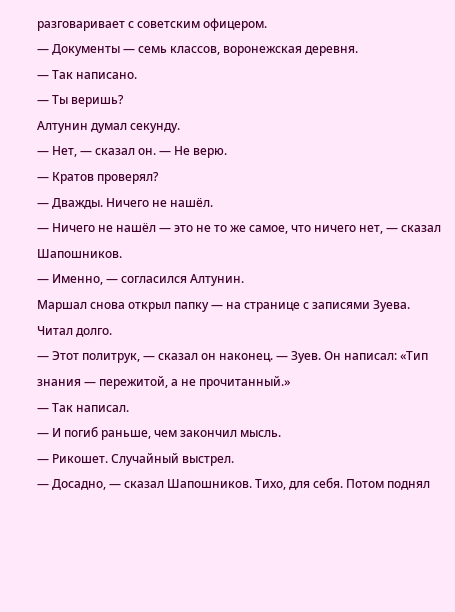разговаривает с советским офицером.
— Документы — семь классов, воронежская деревня.
— Так написано.
— Ты веришь?
Алтунин думал секунду.
— Нет, — сказал он. — Не верю.
— Кратов проверял?
— Дважды. Ничего не нашёл.
— Ничего не нашёл — это не то же самое, что ничего нет, — сказал Шапошников.
— Именно, — согласился Алтунин.
Маршал снова открыл папку — на странице с записями Зуева. Читал долго.
— Этот политрук, — сказал он наконец. — Зуев. Он написал: «Тип знания — пережитой, а не прочитанный.»
— Так написал.
— И погиб раньше, чем закончил мысль.
— Рикошет. Случайный выстрел.
— Досадно, — сказал Шапошников. Тихо, для себя. Потом поднял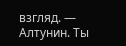взгляд. — Алтунин. Ты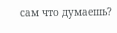сам что думаешь?